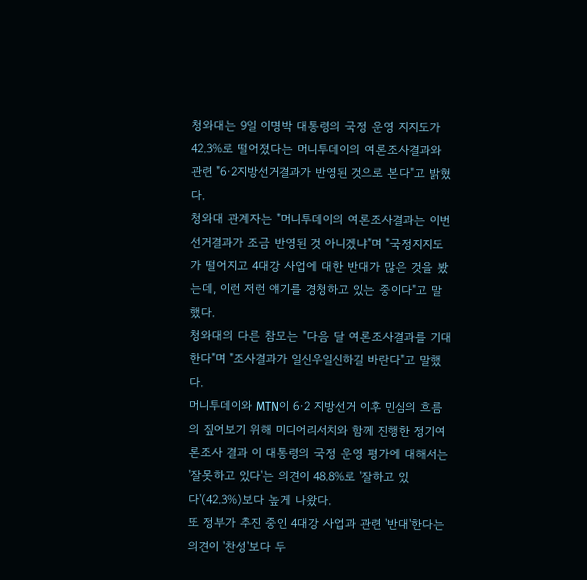청와대는 9일 이명박 대통령의 국정 운영 지지도가 42.3%로 떨어졌다는 머니투데이의 여론조사결과와 관련 "6·2지방선거결과가 반영된 것으로 본다"고 밝혔다.
청와대 관계자는 "머니투데이의 여론조사결과는 이번 선거결과가 조금 반영된 것 아니겠냐"며 "국정지지도가 떨어지고 4대강 사업에 대한 반대가 많은 것을 봤는데, 이런 저런 얘기를 경청하고 있는 중이다"고 말했다.
청와대의 다른 참모는 "다음 달 여론조사결과를 기대 한다"며 "조사결과가 일신우일신하길 바란다"고 말했다.
머니투데이와 MTN이 6·2 지방선거 이후 민심의 흐름의 짚어보기 위해 미디어리서치와 함께 진행한 정기여론조사 결과 이 대통령의 국정 운영 평가에 대해서는 '잘못하고 있다'는 의견이 48.8%로 '잘하고 있다'(42.3%)보다 높게 나왔다.
또 정부가 추진 중인 4대강 사업과 관련 '반대'한다는 의견이 '찬성'보다 두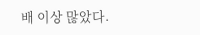배 이상 많았다.